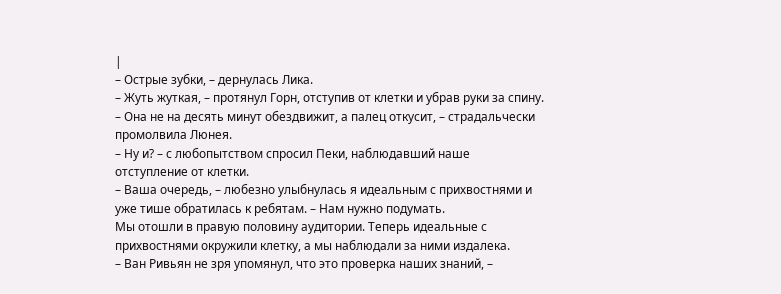|
– Острые зубки, – дернулась Лика.
– Жуть жуткая, – протянул Горн, отступив от клетки и убрав руки за спину.
– Она не на десять минут обездвижит, а палец откусит, – страдальчески промолвила Люнея.
– Ну и? – с любопытством спросил Пеки, наблюдавший наше отступление от клетки.
– Ваша очередь, – любезно улыбнулась я идеальным с прихвостнями и уже тише обратилась к ребятам. – Нам нужно подумать.
Мы отошли в правую половину аудитории. Теперь идеальные с прихвостнями окружили клетку, а мы наблюдали за ними издалека.
– Ван Ривьян не зря упомянул, что это проверка наших знаний, –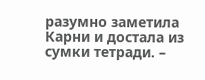разумно заметила Карни и достала из сумки тетради. –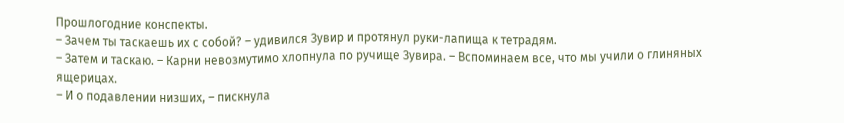Прошлогодние конспекты.
– Зачем ты таскаешь их с собой? – удивился Зувир и протянул руки-лапища к тетрадям.
– Затем и таскаю. – Карни невозмутимо хлопнула по ручище Зувира. – Вспоминаем все, что мы учили о глиняных ящерицах.
– И о подавлении низших, – пискнула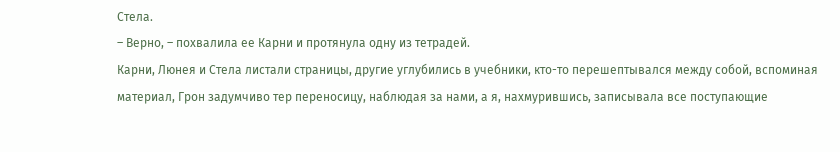Стела.
– Верно, – похвалила ее Карни и протянула одну из тетрадей.
Карни, Люнея и Стела листали страницы, другие углубились в учебники, кто-то перешептывался между собой, вспоминая материал, Грон задумчиво тер переносицу, наблюдая за нами, а я, нахмурившись, записывала все поступающие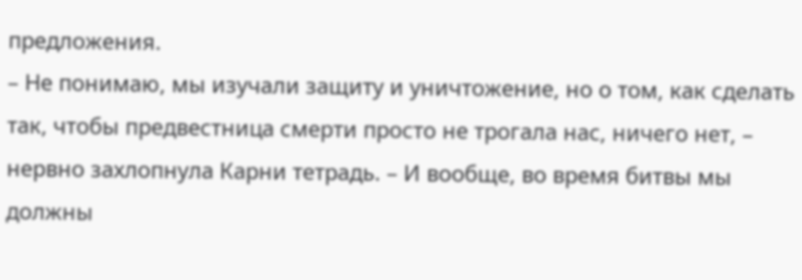предложения.
– Не понимаю, мы изучали защиту и уничтожение, но о том, как сделать так, чтобы предвестница смерти просто не трогала нас, ничего нет, – нервно захлопнула Карни тетрадь. – И вообще, во время битвы мы должны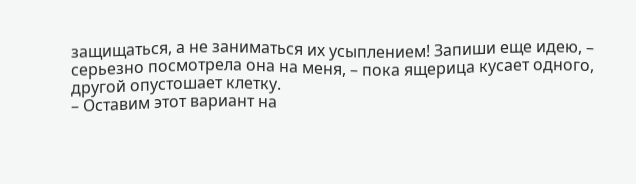защищаться, а не заниматься их усыплением! Запиши еще идею, – серьезно посмотрела она на меня, – пока ящерица кусает одного, другой опустошает клетку.
– Оставим этот вариант на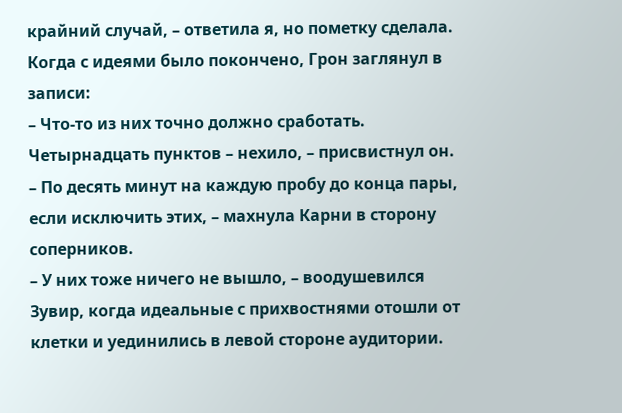крайний случай, – ответила я, но пометку сделала.
Когда с идеями было покончено, Грон заглянул в записи:
– Что-то из них точно должно сработать. Четырнадцать пунктов – нехило, – присвистнул он.
– По десять минут на каждую пробу до конца пары, если исключить этих, – махнула Карни в сторону соперников.
– У них тоже ничего не вышло, – воодушевился Зувир, когда идеальные с прихвостнями отошли от клетки и уединились в левой стороне аудитории.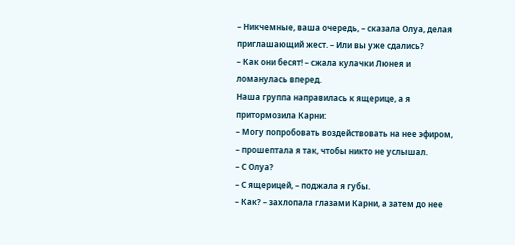– Никчемные, ваша очередь, – сказала Олуа, делая приглашающий жест. – Или вы уже сдались?
– Как они бесят! – сжала кулачки Люнея и ломанулась вперед.
Наша группа направилась к ящерице, а я притормозила Карни:
– Могу попробовать воздействовать на нее эфиром, – прошептала я так, чтобы никто не услышал.
– С Олуа?
– С ящерицей, – поджала я губы.
– Как? – захлопала глазами Карни, а затем до нее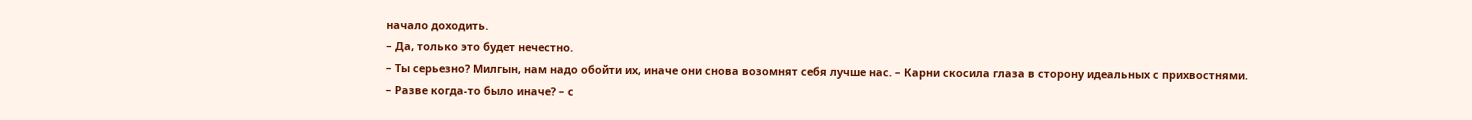начало доходить.
– Да, только это будет нечестно.
– Ты серьезно? Милгын, нам надо обойти их, иначе они снова возомнят себя лучше нас. – Карни скосила глаза в сторону идеальных с прихвостнями.
– Разве когда-то было иначе? – с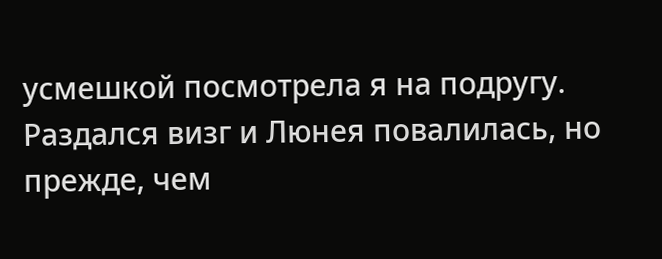усмешкой посмотрела я на подругу.
Раздался визг и Люнея повалилась, но прежде, чем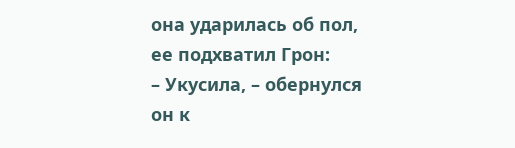она ударилась об пол, ее подхватил Грон:
– Укусила, – обернулся он к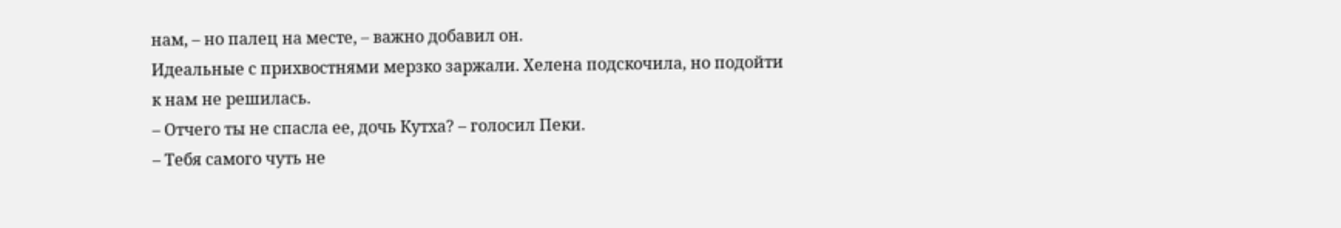нам, – но палец на месте, – важно добавил он.
Идеальные с прихвостнями мерзко заржали. Хелена подскочила, но подойти к нам не решилась.
– Отчего ты не спасла ее, дочь Кутха? – голосил Пеки.
– Тебя самого чуть не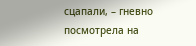сцапали, – гневно посмотрела на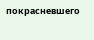покрасневшего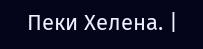Пеки Хелена. |